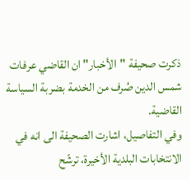ذكرت صحيفة "الأخبار" ان القاضي عرفات شمس الدين صُرف من الخدمة بضربة السياسة القاضية.
وفي التفاصيل، اشارت الصحيفة الى انه في الانتخابات البلدية الأخيرة، ترشّح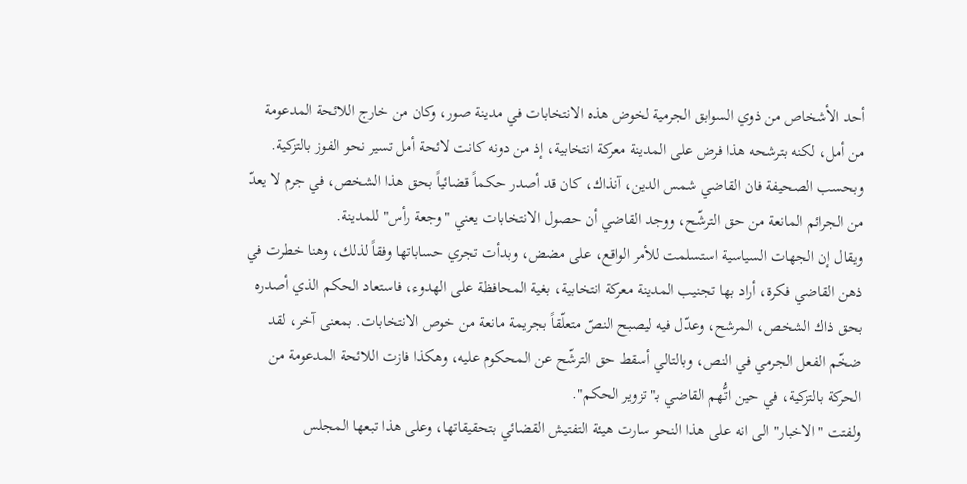أحد الأشخاص من ذوي السوابق الجرمية لخوض هذه الانتخابات في مدينة صور، وكان من خارج اللائحة المدعومة من أمل، لكنه بترشحه هذا فرض على المدينة معركة انتخابية، إذ من دونه كانت لائحة أمل تسير نحو الفوز بالتزكية.
وبحسب الصحيفة فان القاضي شمس الدين، آنذاك، كان قد أصدر حكماً قضائياً بحق هذا الشخص، في جرم لا يعدّ من الجرائم المانعة من حق الترشّح، ووجد القاضي أن حصول الانتخابات يعني "وجعة رأس" للمدينة.
ويقال إن الجهات السياسية استسلمت للأمر الواقع، على مضض، وبدأت تجري حساباتها وفقاً لذلك، وهنا خطرت في ذهن القاضي فكرة، أراد بها تجنيب المدينة معركة انتخابية، بغية المحافظة على الهدوء، فاستعاد الحكم الذي أصدره بحق ذاك الشخص، المرشح، وعدّل فيه ليصبح النصّ متعلّقاً بجريمة مانعة من خوص الانتخابات. بمعنى آخر، لقد ضخّم الفعل الجرمي في النص، وبالتالي أسقط حق الترشّح عن المحكوم عليه، وهكذا فازت اللائحة المدعومة من الحركة بالتزكية، في حين اتُّهم القاضي بـ"تزوير الحكم".
ولفتت "الاخبار" الى انه على هذا النحو سارت هيئة التفتيش القضائي بتحقيقاتها، وعلى هذا تبعها المجلس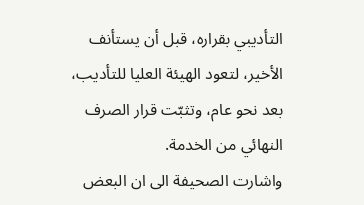التأديبي بقراره، قبل أن يستأنف الأخير، لتعود الهيئة العليا للتأديب، بعد نحو عام، وتثبّت قرار الصرف النهائي من الخدمة.
واشارت الصحيفة الى ان البعض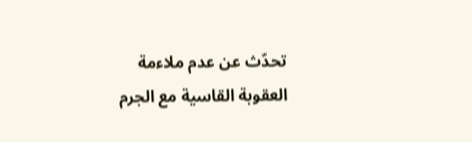تحدّث عن عدم ملاءمة العقوبة القاسية مع الجرم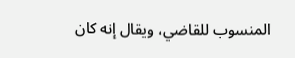المنسوب للقاضي، ويقال إنه كان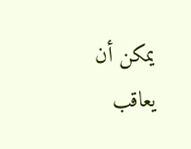يمكن أن يعاقب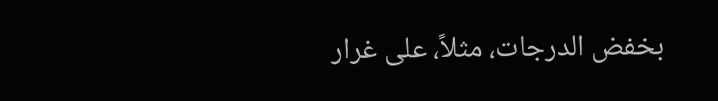بخفض الدرجات، مثلاً، على غرار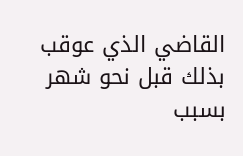القاضي الذي عوقب بذلك قبل نحو شهر بسبب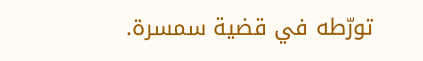تورّطه في قضية سمسرة.